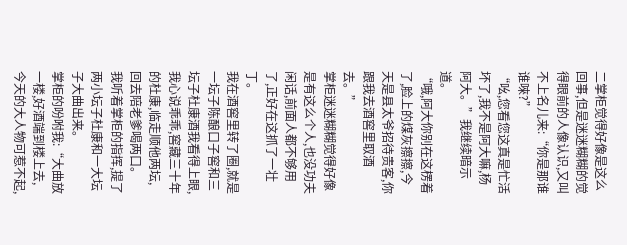二掌柜觉得好像是这么回事,但是迷迷糊糊的觉得眼前的人像认识,又叫不上名儿来:“你是那谁谁唻?”
“吆,您看您这真是忙活坏了,我不是阿大嘛,杨阿大。”我继续暗示道。
“哦,阿大你别在这楞着了,脸上的煤灰擦擦,今天是县太爷招待贵客,你跟我去酒窖里取酒去。”
掌柜迷迷糊糊觉得好像是有这么个人,也没功夫闲话,前面人都不够用了,正好在这抓了一壮丁。
我在酒窖里转了圈,就是一坛子陈酿口子窖和三坛子杜康酒我看得上眼,我心说乖乖,窖藏三十年的杜康,临走顺他两坛,回去陪老爹喝两口。
我听着掌柜的指挥,提了两小坛子杜康和一大坛子大曲出来。
掌柜的吩咐我:“大曲放一楼,好酒端到楼上去,今天的大人物可惹不起,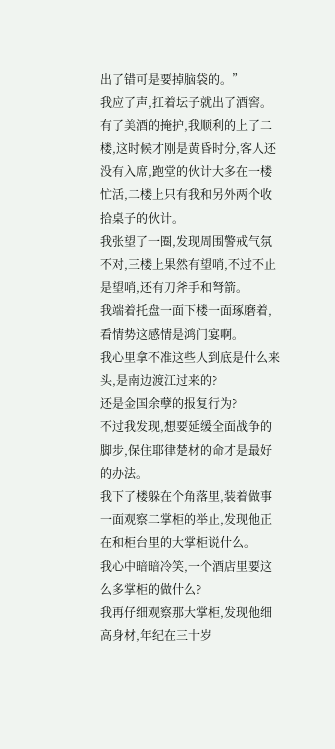出了错可是要掉脑袋的。”
我应了声,扛着坛子就出了酒窖。
有了美酒的掩护,我顺利的上了二楼,这时候才刚是黄昏时分,客人还没有入席,跑堂的伙计大多在一楼忙活,二楼上只有我和另外两个收拾桌子的伙计。
我张望了一圈,发现周围警戒气氛不对,三楼上果然有望哨,不过不止是望哨,还有刀斧手和弩箭。
我端着托盘一面下楼一面琢磨着,看情势这感情是鸿门宴啊。
我心里拿不准这些人到底是什么来头,是南边渡江过来的?
还是金国余孽的报复行为?
不过我发现,想要延缓全面战争的脚步,保住耶律楚材的命才是最好的办法。
我下了楼躲在个角落里,装着做事一面观察二掌柜的举止,发现他正在和柜台里的大掌柜说什么。
我心中暗暗冷笑,一个酒店里要这么多掌柜的做什么?
我再仔细观察那大掌柜,发现他细高身材,年纪在三十岁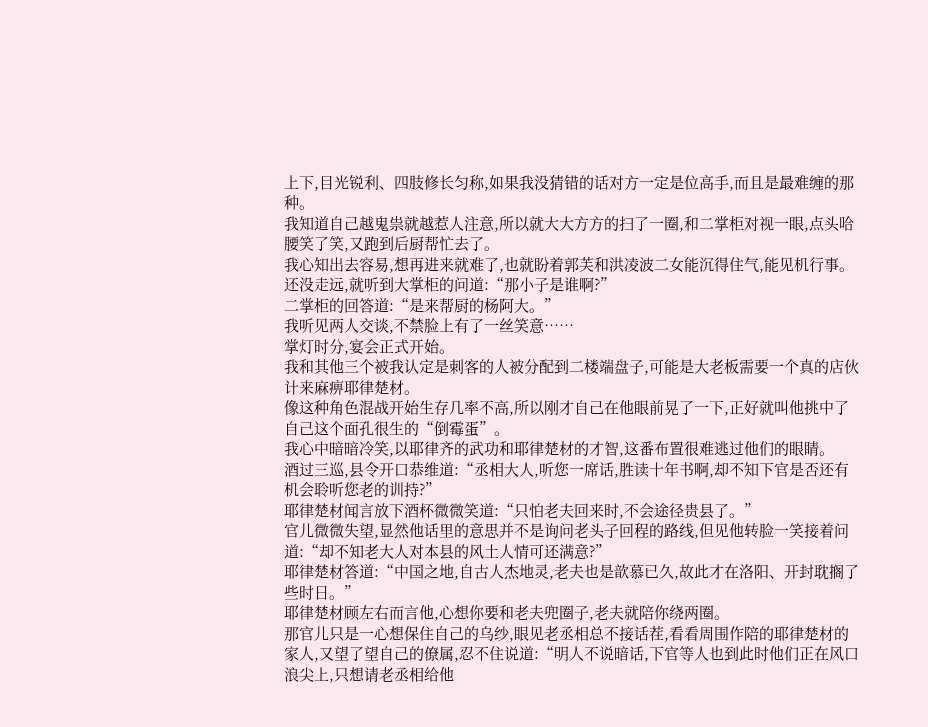上下,目光锐利、四肢修长匀称,如果我没猜错的话对方一定是位高手,而且是最难缠的那种。
我知道自己越鬼祟就越惹人注意,所以就大大方方的扫了一圈,和二掌柜对视一眼,点头哈腰笑了笑,又跑到后厨帮忙去了。
我心知出去容易,想再进来就难了,也就盼着郭芙和洪凌波二女能沉得住气,能见机行事。
还没走远,就听到大掌柜的问道:“那小子是谁啊?”
二掌柜的回答道:“是来帮厨的杨阿大。”
我听见两人交谈,不禁脸上有了一丝笑意……
掌灯时分,宴会正式开始。
我和其他三个被我认定是刺客的人被分配到二楼端盘子,可能是大老板需要一个真的店伙计来麻痹耶律楚材。
像这种角色混战开始生存几率不高,所以刚才自己在他眼前晃了一下,正好就叫他挑中了自己这个面孔很生的“倒霉蛋”。
我心中暗暗冷笑,以耶律齐的武功和耶律楚材的才智,这番布置很难逃过他们的眼睛。
酒过三巡,县令开口恭维道:“丞相大人,听您一席话,胜读十年书啊,却不知下官是否还有机会聆听您老的训持?”
耶律楚材闻言放下酒杯微微笑道:“只怕老夫回来时,不会途径贵县了。”
官儿微微失望,显然他话里的意思并不是询问老头子回程的路线,但见他转脸一笑接着问道:“却不知老大人对本县的风土人情可还满意?”
耶律楚材答道:“中国之地,自古人杰地灵,老夫也是歆慕已久,故此才在洛阳、开封耽搁了些时日。”
耶律楚材顾左右而言他,心想你要和老夫兜圈子,老夫就陪你绕两圈。
那官儿只是一心想保住自己的乌纱,眼见老丞相总不接话茬,看看周围作陪的耶律楚材的家人,又望了望自己的僚属,忍不住说道:“明人不说暗话,下官等人也到此时他们正在风口浪尖上,只想请老丞相给他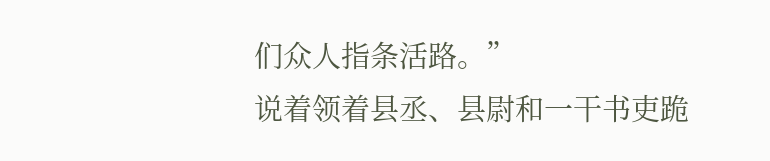们众人指条活路。”
说着领着县丞、县尉和一干书吏跪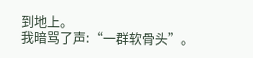到地上。
我暗骂了声:“一群软骨头”。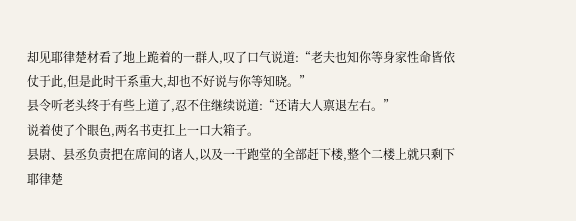却见耶律楚材看了地上跪着的一群人,叹了口气说道:“老夫也知你等身家性命皆依仗于此,但是此时干系重大,却也不好说与你等知晓。”
县令听老头终于有些上道了,忍不住继续说道:“还请大人禀退左右。”
说着使了个眼色,两名书吏扛上一口大箱子。
县尉、县丞负责把在席间的诸人,以及一干跑堂的全部赶下楼,整个二楼上就只剩下耶律楚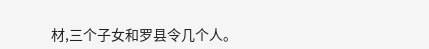材,三个子女和罗县令几个人。